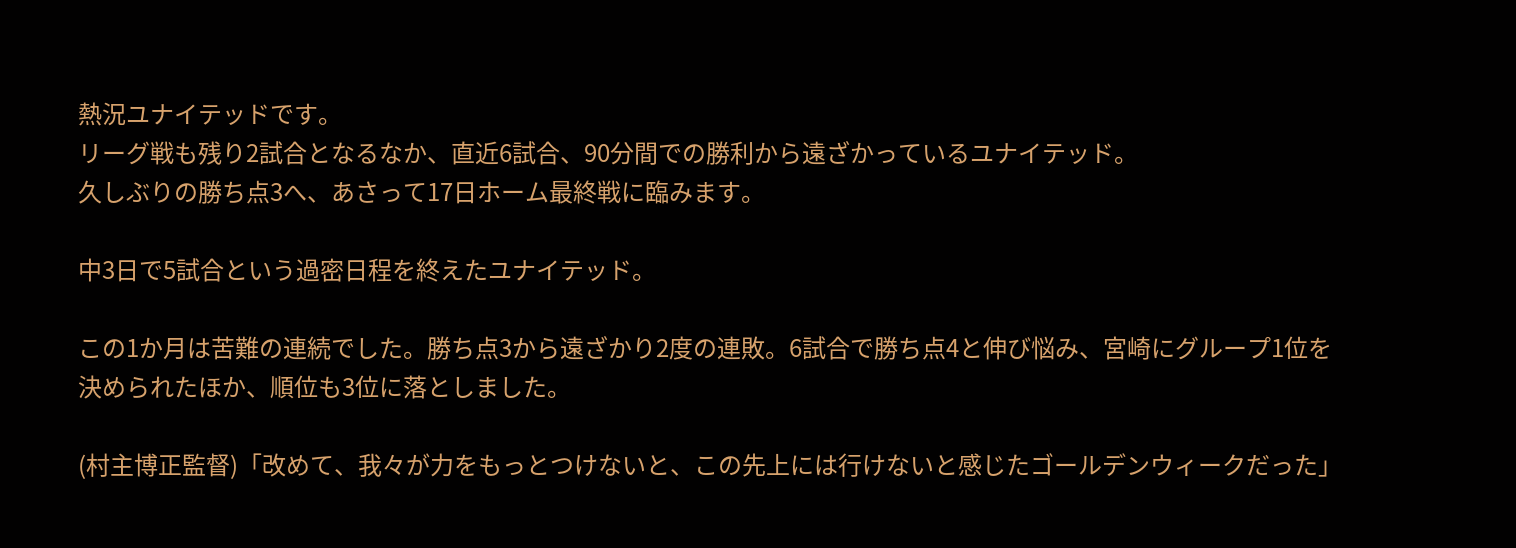熱況ユナイテッドです。
リーグ戦も残り2試合となるなか、直近6試合、90分間での勝利から遠ざかっているユナイテッド。
久しぶりの勝ち点3へ、あさって17日ホーム最終戦に臨みます。

中3日で5試合という過密日程を終えたユナイテッド。

この1か月は苦難の連続でした。勝ち点3から遠ざかり2度の連敗。6試合で勝ち点4と伸び悩み、宮崎にグループ1位を決められたほか、順位も3位に落としました。

(村主博正監督)「改めて、我々が力をもっとつけないと、この先上には行けないと感じたゴールデンウィークだった」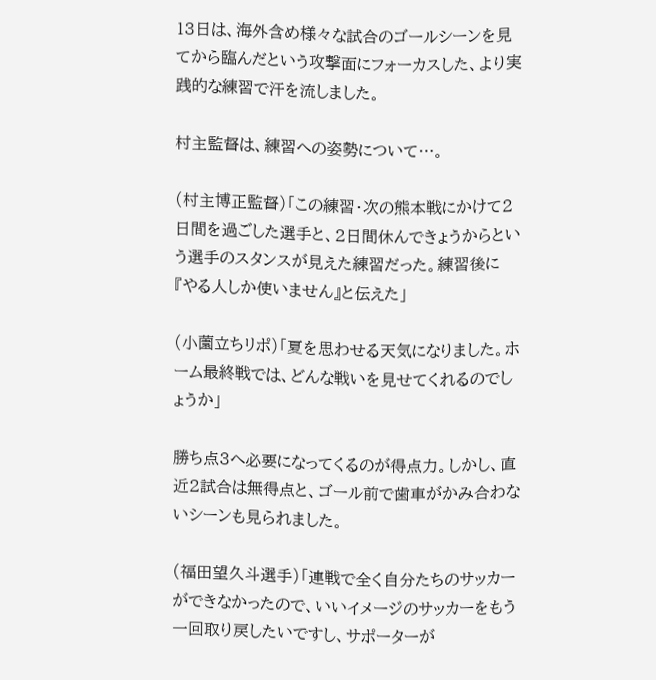13日は、海外含め様々な試合のゴールシーンを見てから臨んだという攻撃面にフォーカスした、より実践的な練習で汗を流しました。

村主監督は、練習への姿勢について…。

(村主博正監督)「この練習・次の熊本戦にかけて2日間を過ごした選手と、2日間休んできょうからという選手のスタンスが見えた練習だった。練習後に『やる人しか使いません』と伝えた」

(小薗立ちリポ)「夏を思わせる天気になりました。ホーム最終戦では、どんな戦いを見せてくれるのでしょうか」

勝ち点3へ必要になってくるのが得点力。しかし、直近2試合は無得点と、ゴール前で歯車がかみ合わないシーンも見られました。

(福田望久斗選手)「連戦で全く自分たちのサッカーができなかったので、いいイメージのサッカーをもう一回取り戻したいですし、サポーターが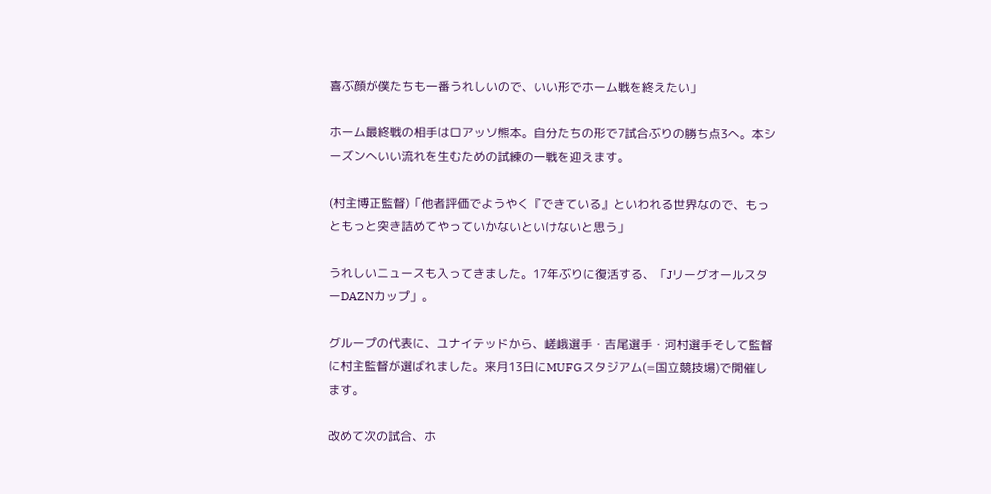喜ぶ顔が僕たちも一番うれしいので、いい形でホーム戦を終えたい」

ホーム最終戦の相手はロアッソ熊本。自分たちの形で7試合ぶりの勝ち点3へ。本シーズンへいい流れを生むための試練の一戦を迎えます。

(村主博正監督)「他者評価でようやく『できている』といわれる世界なので、もっともっと突き詰めてやっていかないといけないと思う」

うれしいニュースも入ってきました。17年ぶりに復活する、「JリーグオールスターDAZNカップ」。

グループの代表に、ユナイテッドから、嵯峨選手・吉尾選手・河村選手そして監督に村主監督が選ばれました。来月13日にMUFGスタジアム(=国立競技場)で開催します。

改めて次の試合、ホ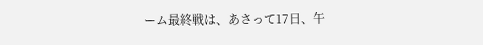ーム最終戦は、あさって17日、午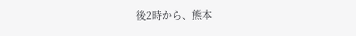後2時から、熊本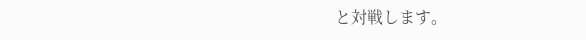と対戦します。